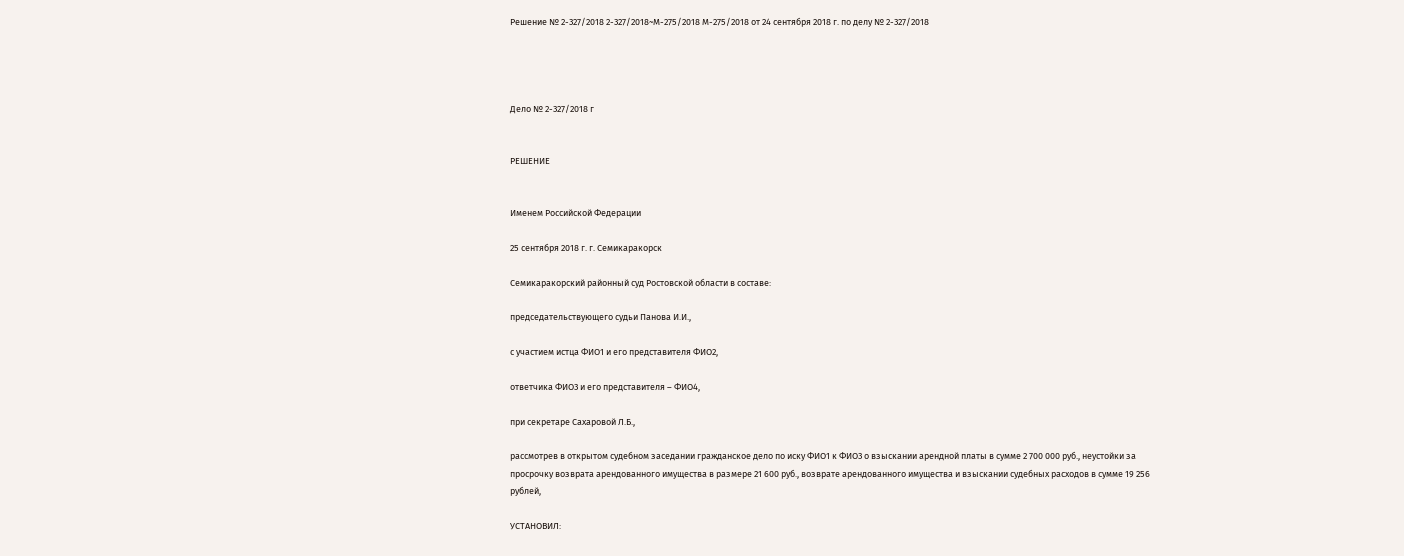Решение № 2-327/2018 2-327/2018~М-275/2018 М-275/2018 от 24 сентября 2018 г. по делу № 2-327/2018




Дело № 2-327/2018 г


РЕШЕНИЕ


Именем Российской Федерации

25 сентября 2018 г. г. Семикаракорск

Семикаракорский районный суд Ростовской области в составе:

председательствующего судьи Панова И.И.,

с участием истца ФИО1 и его представителя ФИО2,

ответчика ФИО3 и его представителя – ФИО4,

при секретаре Сахаровой Л.Б.,

рассмотрев в открытом судебном заседании гражданское дело по иску ФИО1 к ФИО3 о взыскании арендной платы в сумме 2 700 000 руб., неустойки за просрочку возврата арендованного имущества в размере 21 600 руб., возврате арендованного имущества и взыскании судебных расходов в сумме 19 256 рублей,

УСТАНОВИЛ: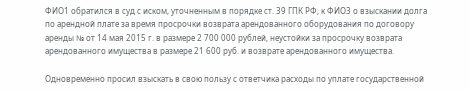ФИО1 обратился в суд с иском, уточненным в порядке ст. 39 ГПК РФ, к ФИО3 о взыскании долга по арендной плате за время просрочки возврата арендованного оборудования по договору аренды № от 14 мая 2015 г. в размере 2 700 000 рублей, неустойки за просрочку возврата арендованного имущества в размере 21 600 руб. и возврате арендованного имущества.

Одновременно просил взыскать в свою пользу с ответчика расходы по уплате государственной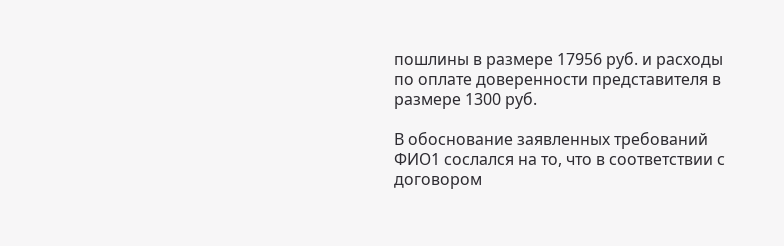пошлины в размере 17956 руб. и расходы по оплате доверенности представителя в размере 1300 руб.

В обоснование заявленных требований ФИО1 сослался на то, что в соответствии с договором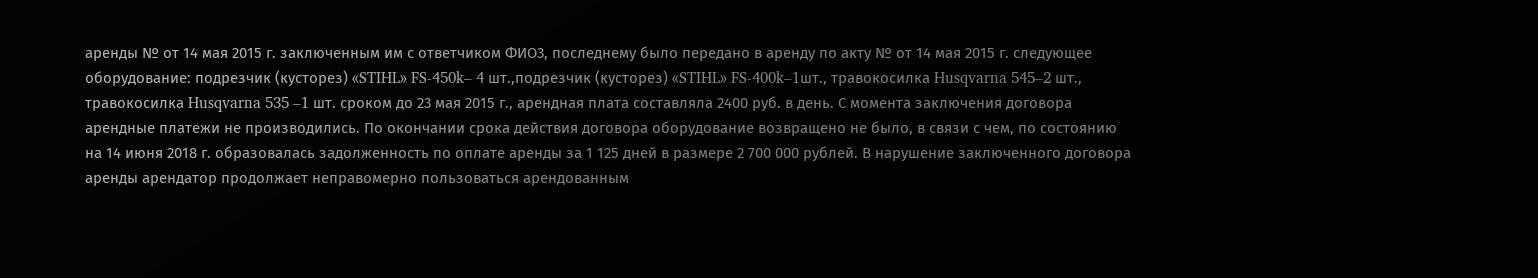аренды № от 14 мая 2015 г. заключенным им с ответчиком ФИО3, последнему было передано в аренду по акту № от 14 мая 2015 г. следующее оборудование: подрезчик (кусторез) «STIHL» FS-450k– 4 шт.,подрезчик (кусторез) «STIHL» FS-400k–1шт., травокосилка Husqvarna 545–2 шт., травокосилка Husqvarna 535 –1 шт. сроком до 23 мая 2015 г., арендная плата составляла 2400 руб. в день. С момента заключения договора арендные платежи не производились. По окончании срока действия договора оборудование возвращено не было, в связи с чем, по состоянию на 14 июня 2018 г. образовалась задолженность по оплате аренды за 1 125 дней в размере 2 700 000 рублей. В нарушение заключенного договора аренды арендатор продолжает неправомерно пользоваться арендованным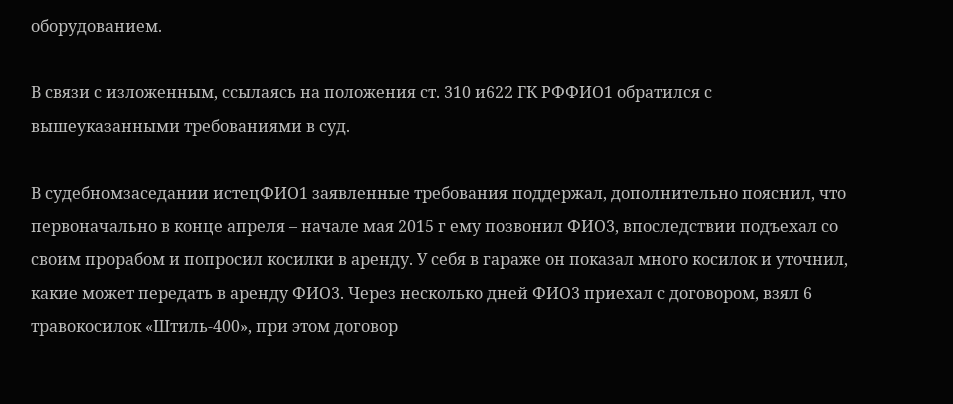оборудованием.

В связи с изложенным, ссылаясь на положения ст. 310 и622 ГК РФФИО1 обратился с вышеуказанными требованиями в суд.

В судебномзаседании истецФИО1 заявленные требования поддержал, дополнительно пояснил, что первоначально в конце апреля – начале мая 2015 г ему позвонил ФИО3, впоследствии подъехал со своим прорабом и попросил косилки в аренду. У себя в гараже он показал много косилок и уточнил, какие может передать в аренду ФИО3. Через несколько дней ФИО3 приехал с договором, взял 6 травокосилок «Штиль-400», при этом договор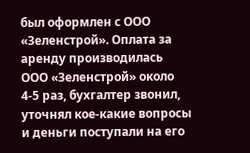был оформлен с ООО «Зеленстрой». Оплата за аренду производилась ООО «Зеленстрой» около 4-5 раз, бухгалтер звонил, уточнял кое-какие вопросы и деньги поступали на его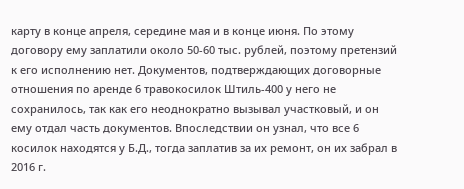карту в конце апреля, середине мая и в конце июня. По этому договору ему заплатили около 50-60 тыс. рублей, поэтому претензий к его исполнению нет. Документов, подтверждающих договорные отношения по аренде 6 травокосилок Штиль-400 у него не сохранилось, так как его неоднократно вызывал участковый, и он ему отдал часть документов. Впоследствии он узнал, что все 6 косилок находятся у Б.Д., тогда заплатив за их ремонт, он их забрал в 2016 г.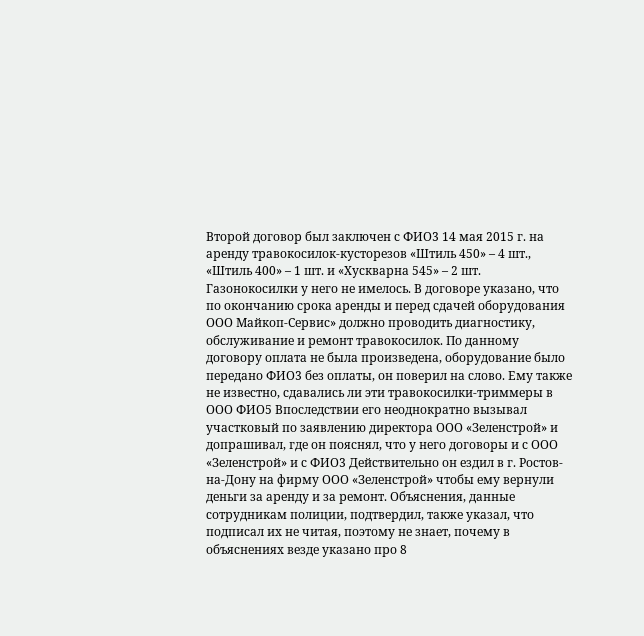Второй договор был заключен с ФИО3 14 мая 2015 г. на аренду травокосилок-кусторезов «Штиль 450» – 4 шт., «Штиль 400» – 1 шт. и «Хускварна 545» – 2 шт. Газонокосилки у него не имелось. В договоре указано, что по окончанию срока аренды и перед сдачей оборудования ООО Майкоп-Сервис» должно проводить диагностику, обслуживание и ремонт травокосилок. По данному договору оплата не была произведена, оборудование было передано ФИО3 без оплаты, он поверил на слово. Ему также не известно, сдавались ли эти травокосилки-триммеры в ООО ФИО5 Впоследствии его неоднократно вызывал участковый по заявлению директора ООО «Зеленстрой» и допрашивал, где он пояснял, что у него договоры и с ООО «Зеленстрой» и с ФИО3 Действительно он ездил в г. Ростов-на-Дону на фирму ООО «Зеленстрой» чтобы ему вернули деньги за аренду и за ремонт. Объяснения, данные сотрудникам полиции, подтвердил, также указал, что подписал их не читая, поэтому не знает, почему в объяснениях везде указано про 8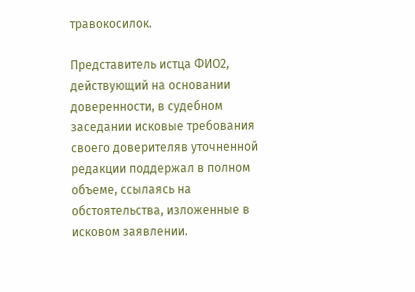травокосилок.

Представитель истца ФИО2, действующий на основании доверенности, в судебном заседании исковые требования своего доверителяв уточненной редакции поддержал в полном объеме, ссылаясь на обстоятельства, изложенные в исковом заявлении.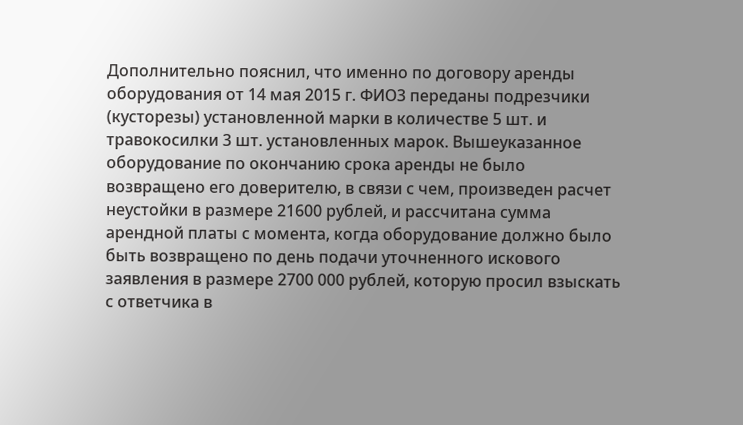Дополнительно пояснил, что именно по договору аренды оборудования от 14 мая 2015 г. ФИО3 переданы подрезчики (кусторезы) установленной марки в количестве 5 шт. и травокосилки 3 шт. установленных марок. Вышеуказанное оборудование по окончанию срока аренды не было возвращено его доверителю, в связи с чем, произведен расчет неустойки в размере 21600 рублей, и рассчитана сумма арендной платы с момента, когда оборудование должно было быть возвращено по день подачи уточненного искового заявления в размере 2700 000 рублей, которую просил взыскать с ответчика в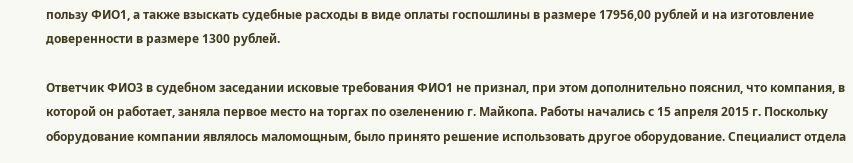пользу ФИО1, а также взыскать судебные расходы в виде оплаты госпошлины в размере 17956,00 рублей и на изготовление доверенности в размере 1300 рублей.

Ответчик ФИО3 в судебном заседании исковые требования ФИО1 не признал, при этом дополнительно пояснил, что компания, в которой он работает, заняла первое место на торгах по озеленению г. Майкопа. Работы начались с 15 апреля 2015 г. Поскольку оборудование компании являлось маломощным, было принято решение использовать другое оборудование. Специалист отдела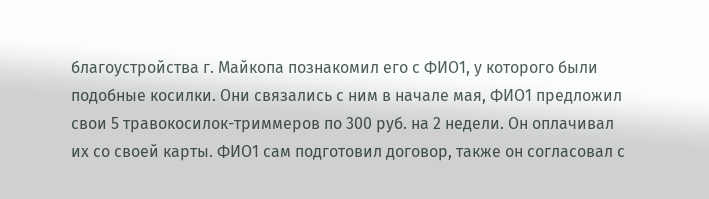благоустройства г. Майкопа познакомил его с ФИО1, у которого были подобные косилки. Они связались с ним в начале мая, ФИО1 предложил свои 5 травокосилок-триммеров по 300 руб. на 2 недели. Он оплачивал их со своей карты. ФИО1 сам подготовил договор, также он согласовал с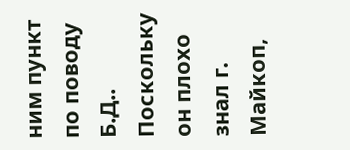ним пункт по поводу Б.Д.. Поскольку он плохо знал г. Майкоп,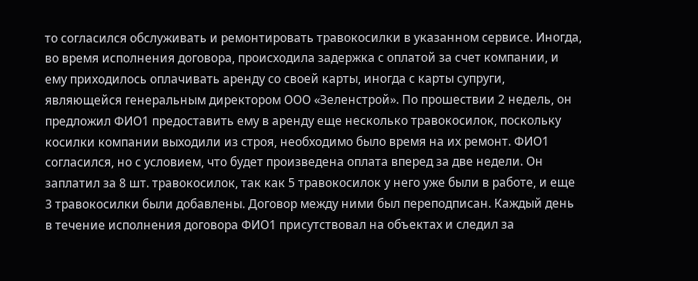то согласился обслуживать и ремонтировать травокосилки в указанном сервисе. Иногда, во время исполнения договора, происходила задержка с оплатой за счет компании, и ему приходилось оплачивать аренду со своей карты, иногда с карты супруги, являющейся генеральным директором ООО «Зеленстрой». По прошествии 2 недель, он предложил ФИО1 предоставить ему в аренду еще несколько травокосилок, поскольку косилки компании выходили из строя, необходимо было время на их ремонт. ФИО1 согласился, но с условием, что будет произведена оплата вперед за две недели. Он заплатил за 8 шт. травокосилок, так как 5 травокосилок у него уже были в работе, и еще 3 травокосилки были добавлены. Договор между ними был переподписан. Каждый день в течение исполнения договора ФИО1 присутствовал на объектах и следил за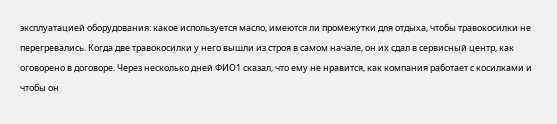эксплуатацией оборудования: какое используется масло, имеются ли промежутки для отдыха, чтобы травокосилки не перегревались. Когда две травокосилки у него вышли из строя в самом начале, он их сдал в сервисный центр, как оговорено в договоре. Через несколько дней ФИО1 сказал, что ему не нравится, как компания работает с косилками и чтобы он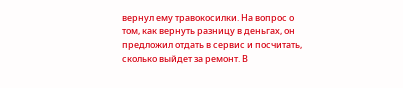вернул ему травокосилки. На вопрос о том, как вернуть разницу в деньгах, он предложил отдать в сервис и посчитать, сколько выйдет за ремонт. В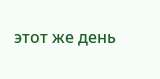этот же день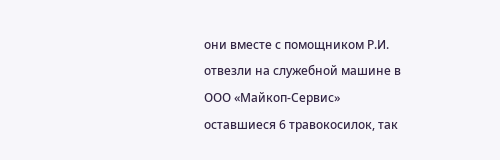они вместе с помощником Р.И. отвезли на служебной машине в ООО «Майкоп-Сервис» оставшиеся 6 травокосилок, так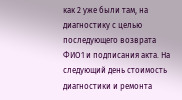как 2 уже были там, на диагностику с целью последующего возврата ФИО1 и подписания акта. На следующий день стоимость диагностики и ремонта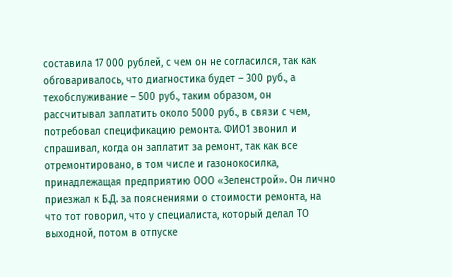составила 17 000 рублей, с чем он не согласился, так как обговаривалось, что диагностика будет – 300 руб., а техобслуживание – 500 руб., таким образом, он рассчитывал заплатить около 5000 руб., в связи с чем, потребовал спецификацию ремонта. ФИО1 звонил и спрашивал, когда он заплатит за ремонт, так как все отремонтировано, в том числе и газонокосилка, принадлежащая предприятию ООО «Зеленстрой». Он лично приезжал к Б.Д. за пояснениями о стоимости ремонта, на что тот говорил, что у специалиста, который делал ТО выходной, потом в отпуске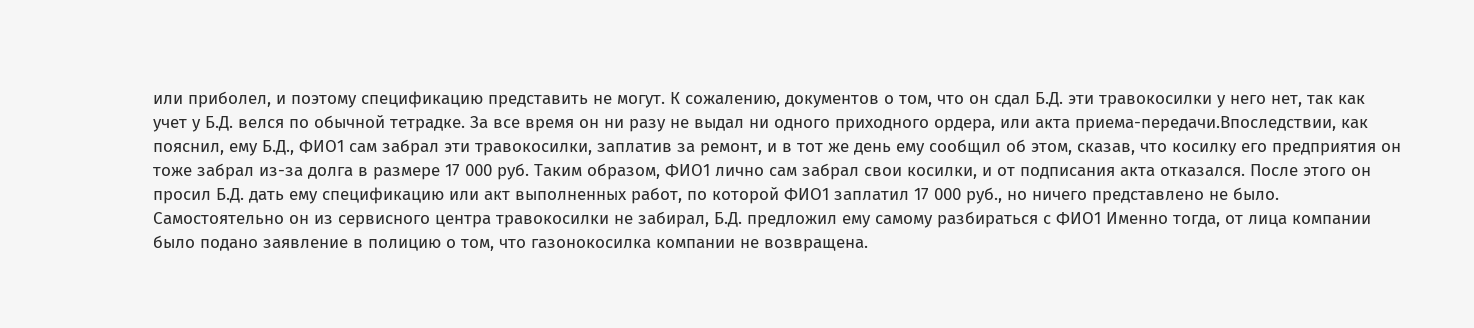или приболел, и поэтому спецификацию представить не могут. К сожалению, документов о том, что он сдал Б.Д. эти травокосилки у него нет, так как учет у Б.Д. велся по обычной тетрадке. За все время он ни разу не выдал ни одного приходного ордера, или акта приема-передачи.Впоследствии, как пояснил, ему Б.Д., ФИО1 сам забрал эти травокосилки, заплатив за ремонт, и в тот же день ему сообщил об этом, сказав, что косилку его предприятия он тоже забрал из-за долга в размере 17 000 руб. Таким образом, ФИО1 лично сам забрал свои косилки, и от подписания акта отказался. После этого он просил Б.Д. дать ему спецификацию или акт выполненных работ, по которой ФИО1 заплатил 17 000 руб., но ничего представлено не было. Самостоятельно он из сервисного центра травокосилки не забирал, Б.Д. предложил ему самому разбираться с ФИО1 Именно тогда, от лица компании было подано заявление в полицию о том, что газонокосилка компании не возвращена.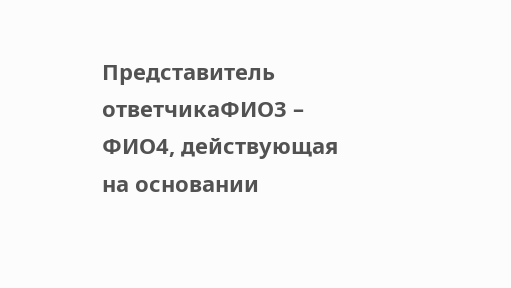Представитель ответчикаФИО3 – ФИО4, действующая на основании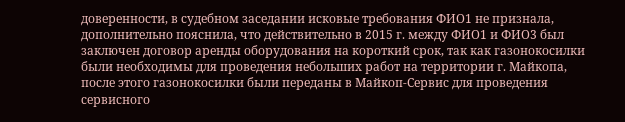доверенности, в судебном заседании исковые требования ФИО1 не признала, дополнительно пояснила, что действительно в 2015 г. между ФИО1 и ФИО3 был заключен договор аренды оборудования на короткий срок, так как газонокосилки были необходимы для проведения небольших работ на территории г. Майкопа, после этого газонокосилки были переданы в Майкоп-Сервис для проведения сервисного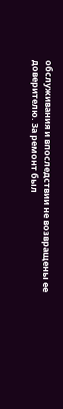обслуживания и впоследствии не возвращены ее доверителю. За ремонт был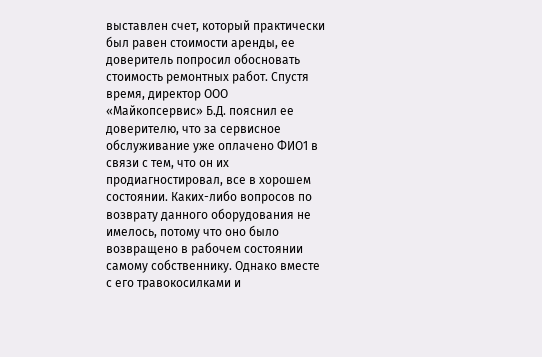выставлен счет, который практически был равен стоимости аренды, ее доверитель попросил обосновать стоимость ремонтных работ. Спустя время, директор ООО «Майкопсервис» Б.Д. пояснил ее доверителю, что за сервисное обслуживание уже оплачено ФИО1 в связи с тем, что он их продиагностировал, все в хорошем состоянии. Каких-либо вопросов по возврату данного оборудования не имелось, потому что оно было возвращено в рабочем состоянии самому собственнику. Однако вместе с его травокосилками и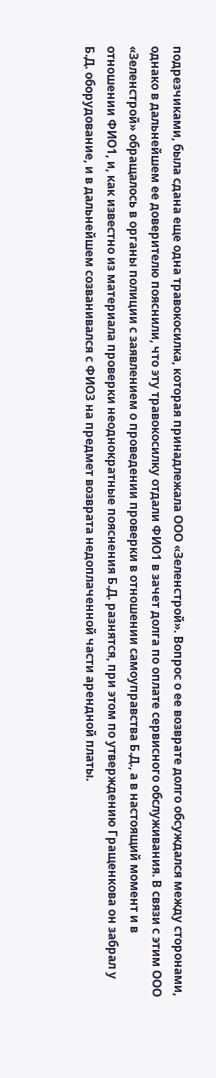подрезчиками, была сдана еще одна травокосилка, которая принадлежала ООО «Зеленстрой». Вопрос о ее возврате долго обсуждался между сторонами, однако в дальнейшем ее доверителю пояснили, что эту травокосилку отдали ФИО1 в зачет долга по оплате сервисного обслуживания. В связи с этим ООО «Зеленстрой» обращалось в органы полиции с заявлением о проведении проверки в отношении самоуправства Б.Д., а в настоящий момент и в отношении ФИО1, и, как известно из материала проверки неоднократные пояснения Б.Д. разнятся, при этом по утверждению Гращенкова он забрал у Б.Д. оборудование, и в дальнейшем созванивался с ФИО3 на предмет возврата недоплаченной части арендной платы.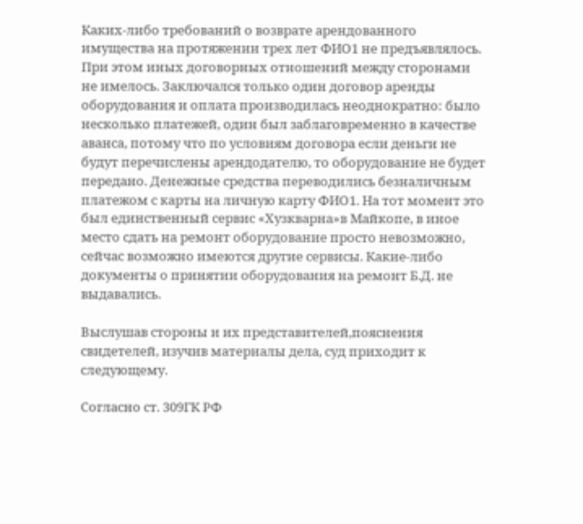Каких-либо требований о возврате арендованного имущества на протяжении трех лет ФИО1 не предъявлялось. При этом иных договорных отношений между сторонами не имелось. Заключался только один договор аренды оборудования и оплата производилась неоднократно: было несколько платежей, один был заблаговременно в качестве аванса, потому что по условиям договора если деньги не будут перечислены арендодателю, то оборудование не будет передано. Денежные средства переводились безналичным платежом с карты на личную карту ФИО1. На тот момент это был единственный сервис «Хузкварна»в Майкопе, в иное место сдать на ремонт оборудование просто невозможно, сейчас возможно имеются другие сервисы. Какие-либо документы о принятии оборудования на ремонт Б.Д. не выдавались.

Выслушав стороны и их представителей,пояснения свидетелей, изучив материалы дела, суд приходит к следующему.

Согласно ст. 309ГК РФ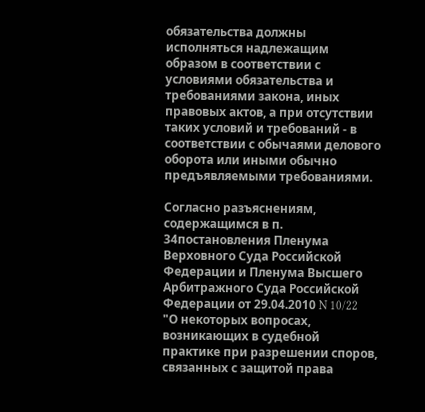обязательства должны исполняться надлежащим образом в соответствии с условиями обязательства и требованиями закона, иных правовых актов, а при отсутствии таких условий и требований - в соответствии с обычаями делового оборота или иными обычно предъявляемыми требованиями.

Согласно разъяснениям, содержащимся в п. 34постановления Пленума Верховного Суда Российской Федерации и Пленума Высшего Арбитражного Суда Российской Федерации от 29.04.2010 N 10/22 "О некоторых вопросах, возникающих в судебной практике при разрешении споров, связанных с защитой права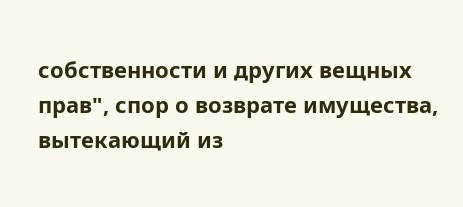собственности и других вещных прав", спор о возврате имущества, вытекающий из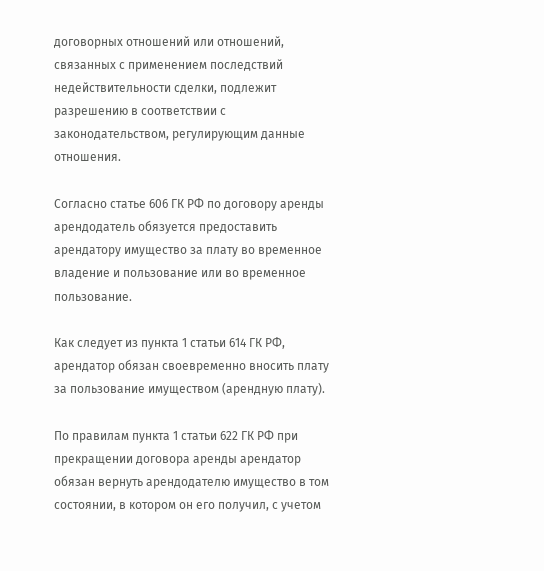договорных отношений или отношений, связанных с применением последствий недействительности сделки, подлежит разрешению в соответствии с законодательством, регулирующим данные отношения.

Согласно статье 606 ГК РФ по договору аренды арендодатель обязуется предоставить арендатору имущество за плату во временное владение и пользование или во временное пользование.

Как следует из пункта 1 статьи 614 ГК РФ, арендатор обязан своевременно вносить плату за пользование имуществом (арендную плату).

По правилам пункта 1 статьи 622 ГК РФ при прекращении договора аренды арендатор обязан вернуть арендодателю имущество в том состоянии, в котором он его получил, с учетом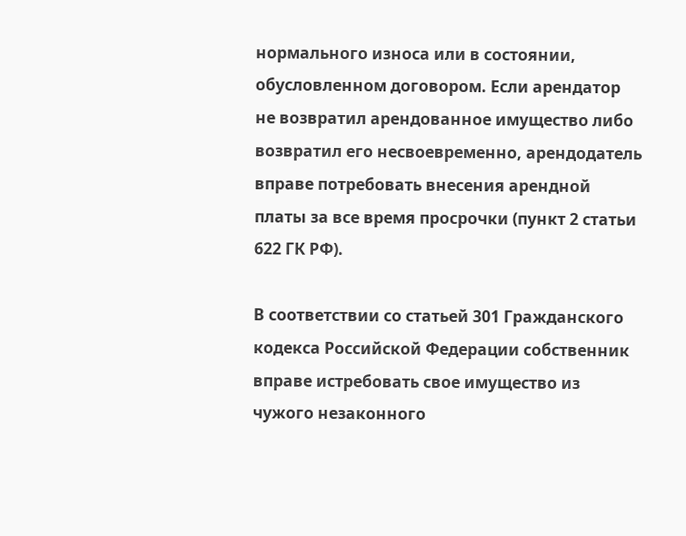нормального износа или в состоянии, обусловленном договором. Если арендатор не возвратил арендованное имущество либо возвратил его несвоевременно, арендодатель вправе потребовать внесения арендной платы за все время просрочки (пункт 2 статьи 622 ГК РФ).

В соответствии со статьей 301 Гражданского кодекса Российской Федерации собственник вправе истребовать свое имущество из чужого незаконного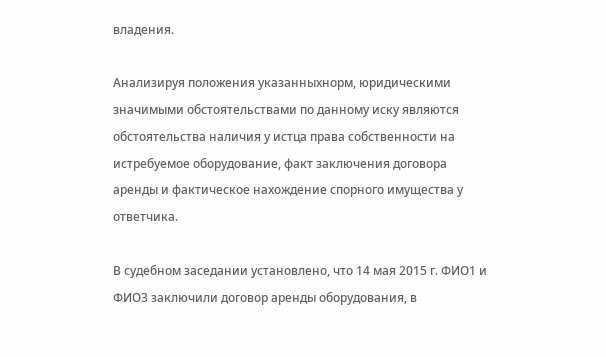владения.

Анализируя положения указанныхнорм, юридическими значимыми обстоятельствами по данному иску являются обстоятельства наличия у истца права собственности на истребуемое оборудование, факт заключения договора аренды и фактическое нахождение спорного имущества у ответчика.

В судебном заседании установлено, что 14 мая 2015 г. ФИО1 и ФИО3 заключили договор аренды оборудования, в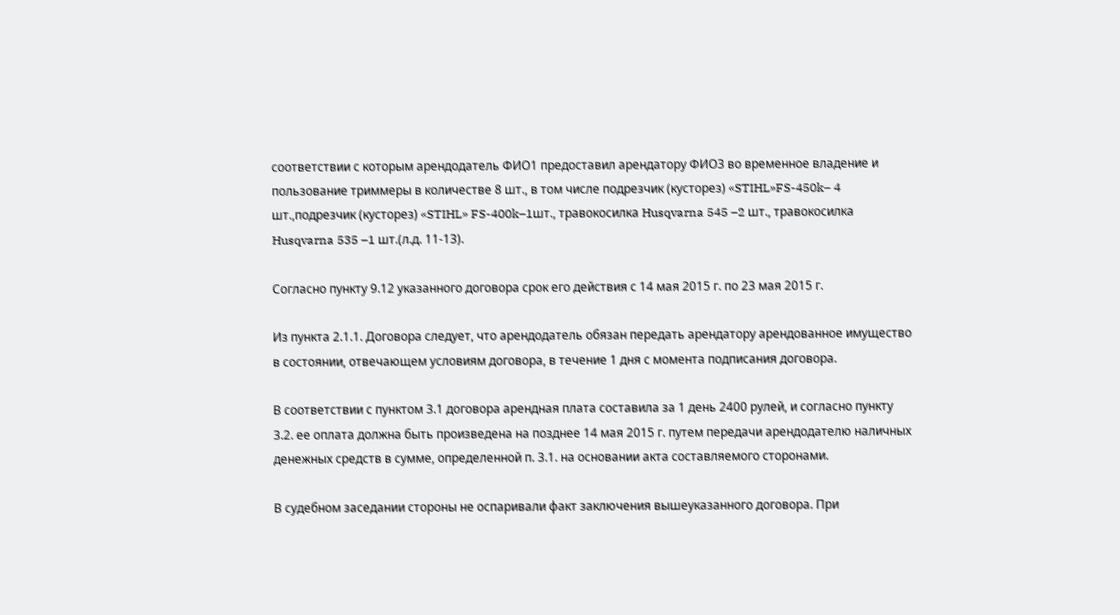соответствии с которым арендодатель ФИО1 предоставил арендатору ФИО3 во временное владение и пользование триммеры в количестве 8 шт., в том числе подрезчик (кусторез) «STIHL»FS-450k– 4 шт.,подрезчик (кусторез) «STIHL» FS-400k–1шт., травокосилка Husqvarna 545 –2 шт., травокосилка Husqvarna 535 –1 шт.(л.д. 11-13).

Согласно пункту 9.12 указанного договора срок его действия с 14 мая 2015 г. по 23 мая 2015 г.

Из пункта 2.1.1. Договора следует, что арендодатель обязан передать арендатору арендованное имущество в состоянии, отвечающем условиям договора, в течение 1 дня с момента подписания договора.

В соответствии с пунктом 3.1 договора арендная плата составила за 1 день 2400 рулей, и согласно пункту 3.2. ее оплата должна быть произведена на позднее 14 мая 2015 г. путем передачи арендодателю наличных денежных средств в сумме, определенной п. 3.1. на основании акта составляемого сторонами.

В судебном заседании стороны не оспаривали факт заключения вышеуказанного договора. При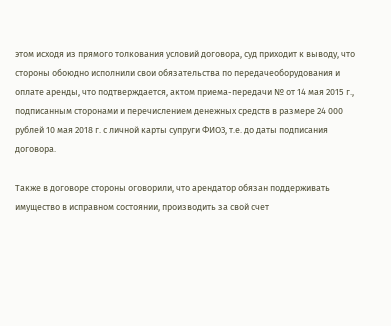этом исходя из прямого толкования условий договора, суд приходит к выводу, что стороны обоюдно исполнили свои обязательства по передачеоборудования и оплате аренды, что подтверждается, актом приема-передачи № от 14 мая 2015 г., подписанным сторонами и перечислением денежных средств в размере 24 000 рублей 10 мая 2018 г. с личной карты супруги ФИО3, т.е. до даты подписания договора.

Также в договоре стороны оговорили, что арендатор обязан поддерживать имущество в исправном состоянии, производить за свой счет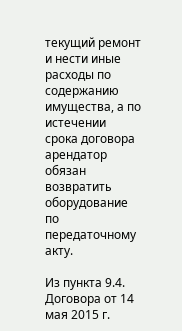текущий ремонт и нести иные расходы по содержанию имущества, а по истечении срока договора арендатор обязан возвратить оборудование по передаточному акту.

Из пункта 9.4. Договора от 14 мая 2015 г.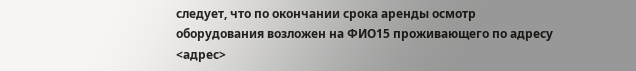следует, что по окончании срока аренды осмотр оборудования возложен на ФИО15 проживающего по адресу <адрес>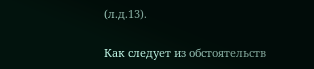(л.д.13).

Как следует из обстоятельств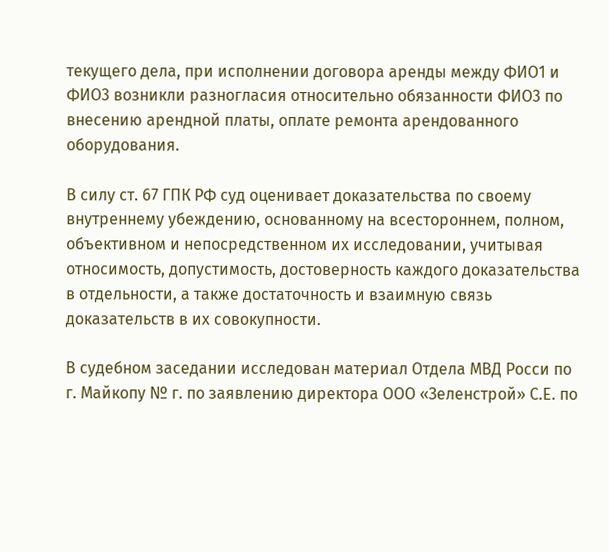текущего дела, при исполнении договора аренды между ФИО1 и ФИО3 возникли разногласия относительно обязанности ФИО3 по внесению арендной платы, оплате ремонта арендованного оборудования.

В силу ст. 67 ГПК РФ суд оценивает доказательства по своему внутреннему убеждению, основанному на всестороннем, полном, объективном и непосредственном их исследовании, учитывая относимость, допустимость, достоверность каждого доказательства в отдельности, а также достаточность и взаимную связь доказательств в их совокупности.

В судебном заседании исследован материал Отдела МВД Росси по г. Майкопу № г. по заявлению директора ООО «Зеленстрой» С.Е. по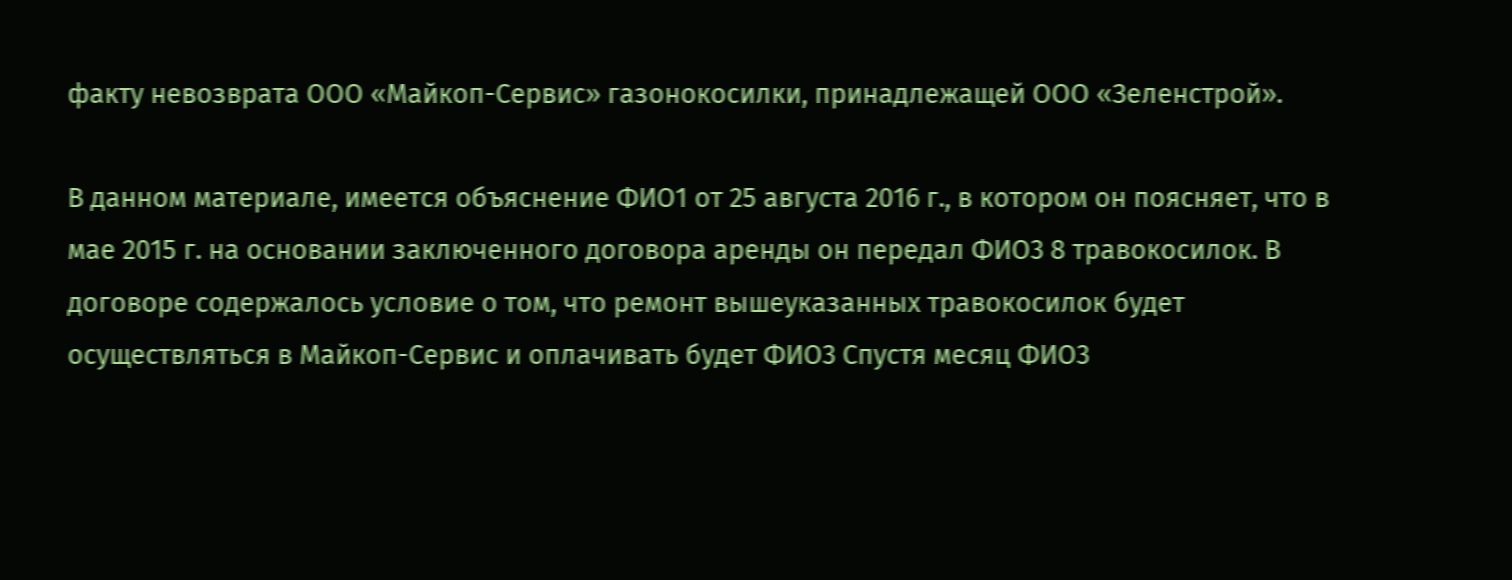факту невозврата ООО «Майкоп-Сервис» газонокосилки, принадлежащей ООО «Зеленстрой».

В данном материале, имеется объяснение ФИО1 от 25 августа 2016 г., в котором он поясняет, что в мае 2015 г. на основании заключенного договора аренды он передал ФИО3 8 травокосилок. В договоре содержалось условие о том, что ремонт вышеуказанных травокосилок будет осуществляться в Майкоп-Сервис и оплачивать будет ФИО3 Спустя месяц ФИО3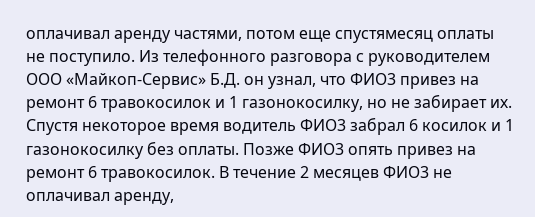оплачивал аренду частями, потом еще спустямесяц оплаты не поступило. Из телефонного разговора с руководителем ООО «Майкоп-Сервис» Б.Д. он узнал, что ФИО3 привез на ремонт 6 травокосилок и 1 газонокосилку, но не забирает их. Спустя некоторое время водитель ФИО3 забрал 6 косилок и 1 газонокосилку без оплаты. Позже ФИО3 опять привез на ремонт 6 травокосилок. В течение 2 месяцев ФИО3 не оплачивал аренду,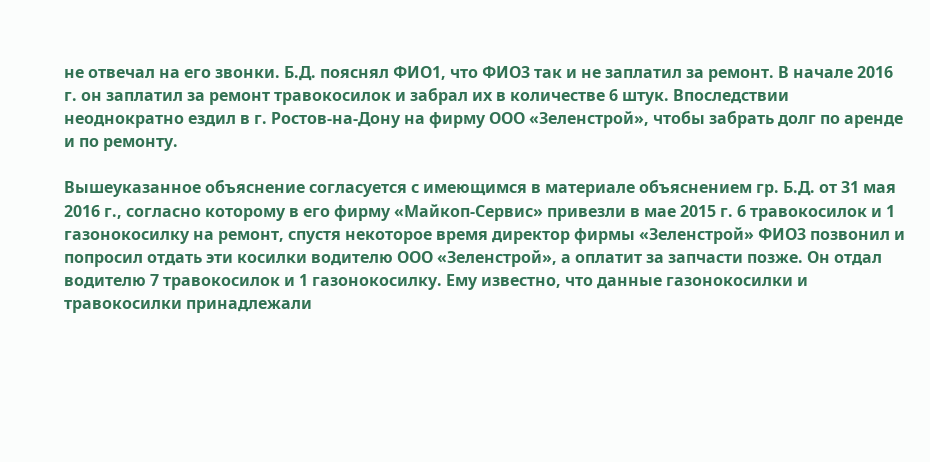не отвечал на его звонки. Б.Д. пояснял ФИО1, что ФИО3 так и не заплатил за ремонт. В начале 2016 г. он заплатил за ремонт травокосилок и забрал их в количестве 6 штук. Впоследствии неоднократно ездил в г. Ростов-на-Дону на фирму ООО «Зеленстрой», чтобы забрать долг по аренде и по ремонту.

Вышеуказанное объяснение согласуется с имеющимся в материале объяснением гр. Б.Д. от 31 мая 2016 г., согласно которому в его фирму «Майкоп-Сервис» привезли в мае 2015 г. 6 травокосилок и 1 газонокосилку на ремонт, спустя некоторое время директор фирмы «Зеленстрой» ФИО3 позвонил и попросил отдать эти косилки водителю ООО «Зеленстрой», а оплатит за запчасти позже. Он отдал водителю 7 травокосилок и 1 газонокосилку. Ему известно, что данные газонокосилки и травокосилки принадлежали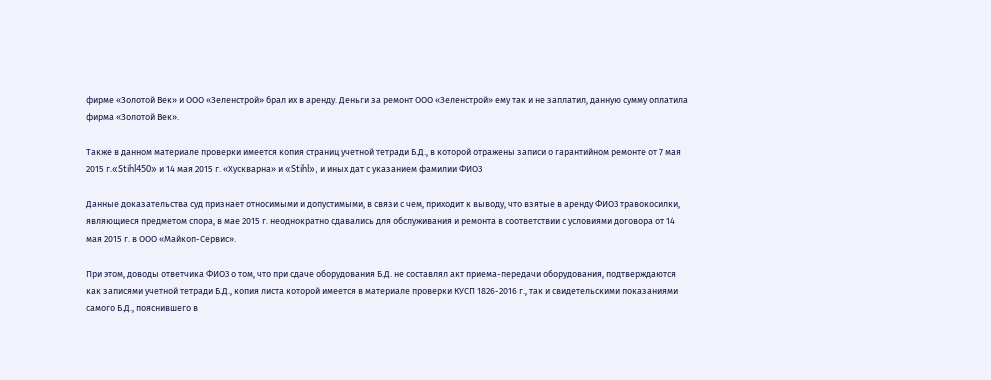фирме «Золотой Век» и ООО «Зеленстрой» брал их в аренду. Деньги за ремонт ООО «Зеленстрой» ему так и не заплатил, данную сумму оплатила фирма «Золотой Век».

Также в данном материале проверки имеется копия страниц учетной тетради Б.Д., в которой отражены записи о гарантийном ремонте от 7 мая 2015 г.«Stihl450» и 14 мая 2015 г. «Хускварна» и «Stihl», и иных дат с указанием фамилии ФИО3

Данные доказательства суд признает относимыми и допустимыми, в связи с чем, приходит к выводу, что взятые в аренду ФИО3 травокосилки, являющиеся предметом спора, в мае 2015 г. неоднократно сдавались для обслуживания и ремонта в соответствии с условиями договора от 14 мая 2015 г. в ООО «Майкоп-Сервис».

При этом, доводы ответчика ФИО3 о том, что при сдаче оборудования Б.Д. не составлял акт приема-передачи оборудования, подтверждаются как записями учетной тетради Б.Д., копия листа которой имеется в материале проверки КУСП 1826-2016 г., так и свидетельскими показаниями самого Б.Д., пояснившего в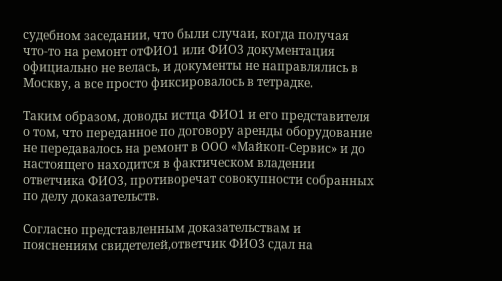судебном заседании, что были случаи, когда получая что-то на ремонт отФИО1 или ФИО3 документация официально не велась, и документы не направлялись в Москву, а все просто фиксировалось в тетрадке.

Таким образом, доводы истца ФИО1 и его представителя о том, что переданное по договору аренды оборудование не передавалось на ремонт в ООО «Майкоп-Сервис» и до настоящего находится в фактическом владении ответчика ФИО3, противоречат совокупности собранных по делу доказательств.

Согласно представленным доказательствам и пояснениям свидетелей,ответчик ФИО3 сдал на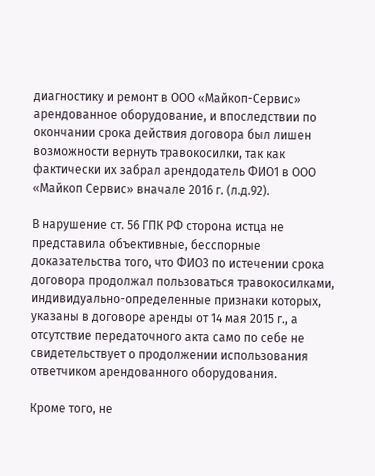диагностику и ремонт в ООО «Майкоп-Сервис» арендованное оборудование, и впоследствии по окончании срока действия договора был лишен возможности вернуть травокосилки, так как фактически их забрал арендодатель ФИО1 в ООО «Майкоп Сервис» вначале 2016 г. (л.д.92).

В нарушение ст. 56 ГПК РФ сторона истца не представила объективные, бесспорные доказательства того, что ФИО3 по истечении срока договора продолжал пользоваться травокосилками, индивидуально-определенные признаки которых, указаны в договоре аренды от 14 мая 2015 г., а отсутствие передаточного акта само по себе не свидетельствует о продолжении использования ответчиком арендованного оборудования.

Кроме того, не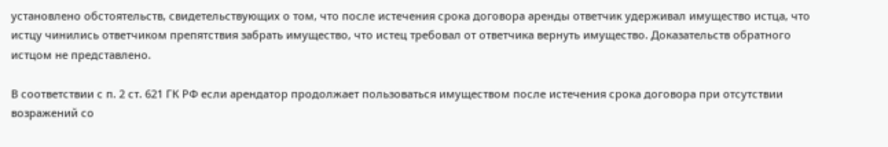установлено обстоятельств, свидетельствующих о том, что после истечения срока договора аренды ответчик удерживал имущество истца, что истцу чинились ответчиком препятствия забрать имущество, что истец требовал от ответчика вернуть имущество. Доказательств обратного истцом не представлено.

В соответствии с п. 2 ст. 621 ГК РФ если арендатор продолжает пользоваться имуществом после истечения срока договора при отсутствии возражений со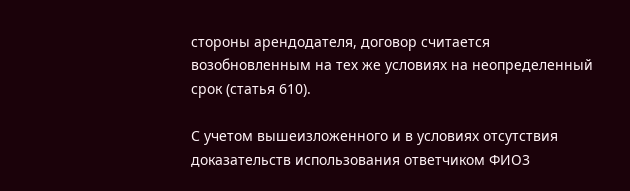стороны арендодателя, договор считается возобновленным на тех же условиях на неопределенный срок (статья 610).

С учетом вышеизложенного и в условиях отсутствия доказательств использования ответчиком ФИО3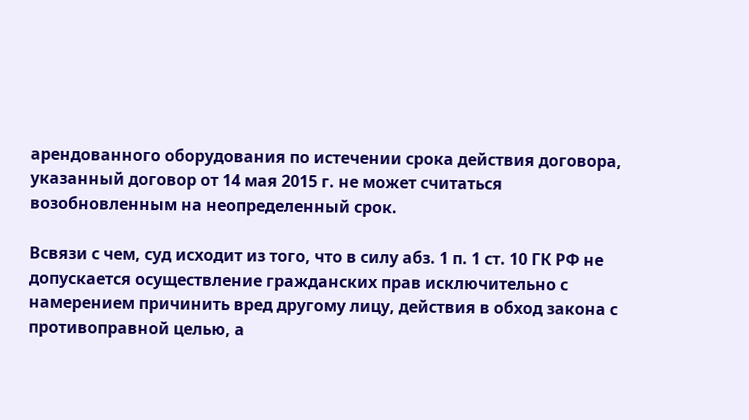арендованного оборудования по истечении срока действия договора, указанный договор от 14 мая 2015 г. не может считаться возобновленным на неопределенный срок.

Всвязи с чем, суд исходит из того, что в силу абз. 1 п. 1 ст. 10 ГК РФ не допускается осуществление гражданских прав исключительно с намерением причинить вред другому лицу, действия в обход закона с противоправной целью, а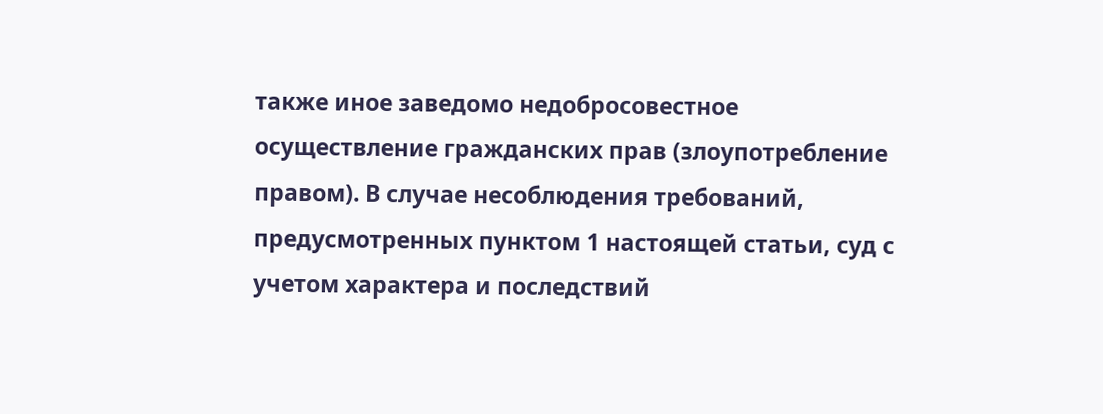также иное заведомо недобросовестное осуществление гражданских прав (злоупотребление правом). В случае несоблюдения требований, предусмотренных пунктом 1 настоящей статьи, суд с учетом характера и последствий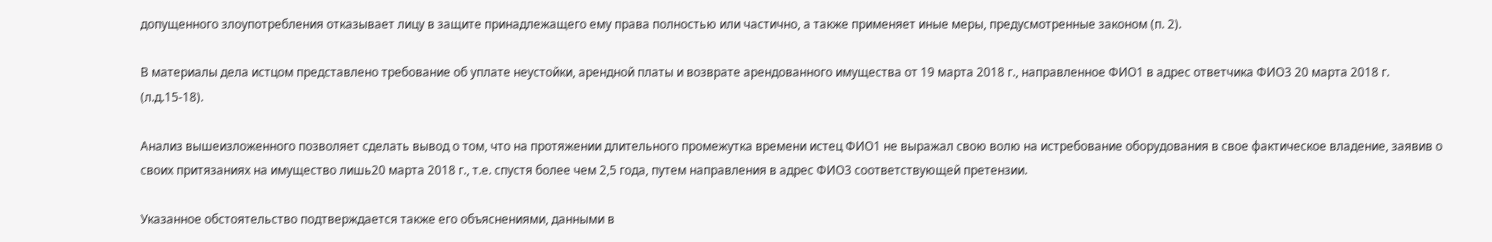допущенного злоупотребления отказывает лицу в защите принадлежащего ему права полностью или частично, а также применяет иные меры, предусмотренные законом (п. 2).

В материалы дела истцом представлено требование об уплате неустойки, арендной платы и возврате арендованного имущества от 19 марта 2018 г., направленное ФИО1 в адрес ответчика ФИО3 20 марта 2018 г. (л.д.15-18).

Анализ вышеизложенного позволяет сделать вывод о том, что на протяжении длительного промежутка времени истец ФИО1 не выражал свою волю на истребование оборудования в свое фактическое владение, заявив о своих притязаниях на имущество лишь20 марта 2018 г., т.е. спустя более чем 2,5 года, путем направления в адрес ФИО3 соответствующей претензии.

Указанное обстоятельство подтверждается также его объяснениями, данными в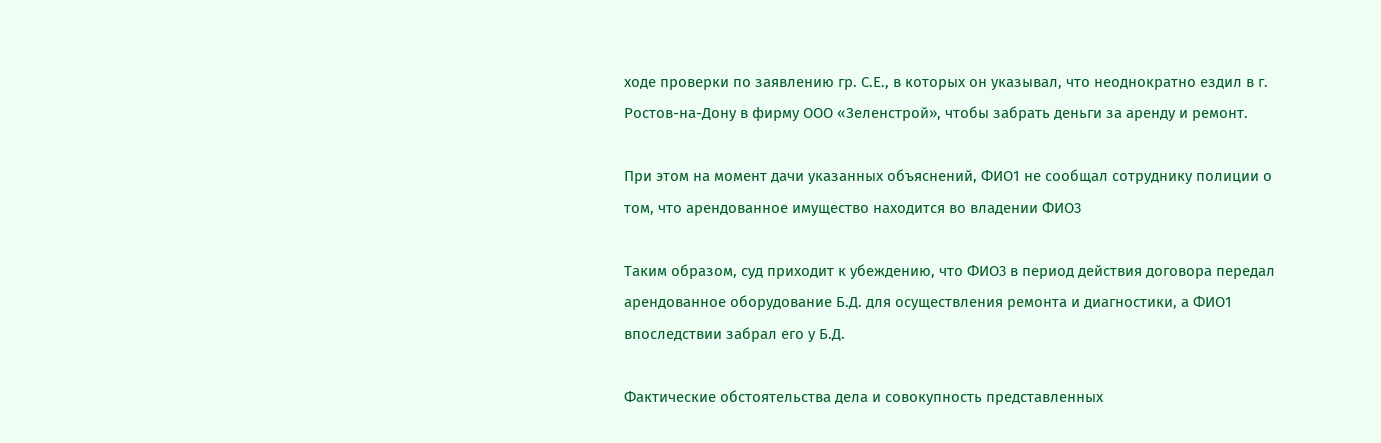ходе проверки по заявлению гр. С.Е., в которых он указывал, что неоднократно ездил в г. Ростов-на-Дону в фирму ООО «Зеленстрой», чтобы забрать деньги за аренду и ремонт.

При этом на момент дачи указанных объяснений, ФИО1 не сообщал сотруднику полиции о том, что арендованное имущество находится во владении ФИО3

Таким образом, суд приходит к убеждению, что ФИО3 в период действия договора передал арендованное оборудование Б.Д. для осуществления ремонта и диагностики, а ФИО1 впоследствии забрал его у Б.Д.

Фактические обстоятельства дела и совокупность представленных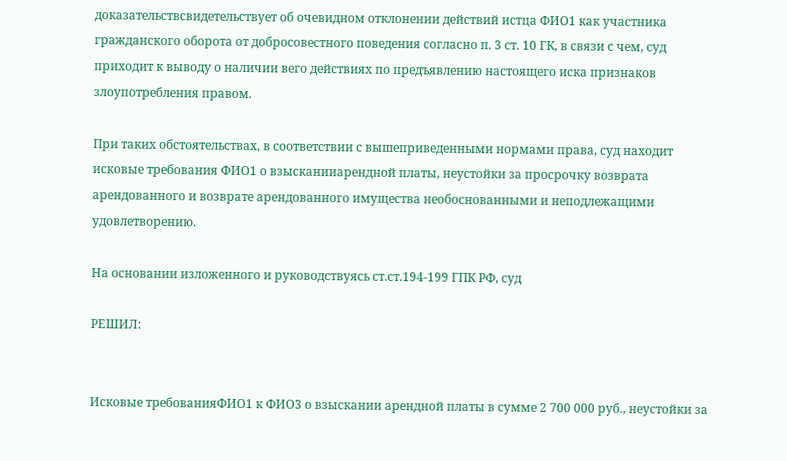доказательствсвидетельствует об очевидном отклонении действий истца ФИО1 как участника гражданского оборота от добросовестного поведения согласно п. 3 ст. 10 ГК, в связи с чем, суд приходит к выводу о наличии вего действиях по предъявлению настоящего иска признаков злоупотребления правом.

При таких обстоятельствах, в соответствии с вышеприведенными нормами права, суд находит исковые требования ФИО1 о взысканииарендной платы, неустойки за просрочку возврата арендованного и возврате арендованного имущества необоснованными и неподлежащими удовлетворению.

На основании изложенного и руководствуясь ст.ст.194-199 ГПК РФ, суд

РЕШИЛ:


Исковые требованияФИО1 к ФИО3 о взыскании арендной платы в сумме 2 700 000 руб., неустойки за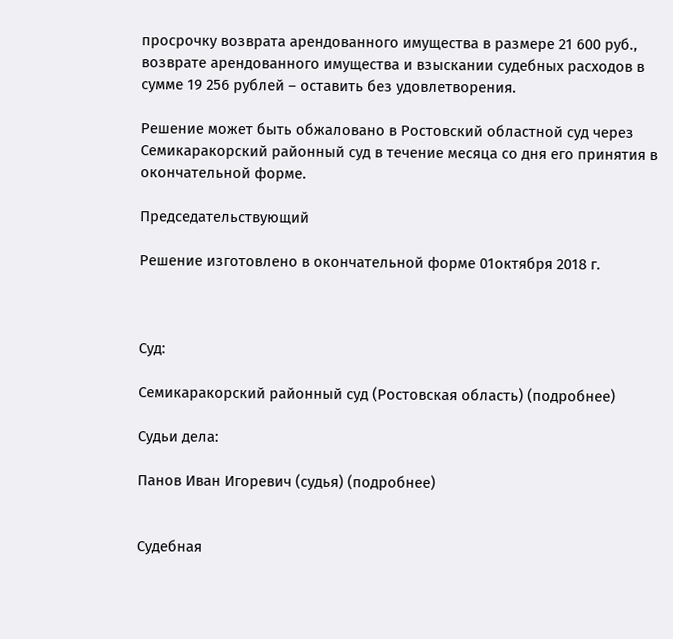просрочку возврата арендованного имущества в размере 21 600 руб., возврате арендованного имущества и взыскании судебных расходов в сумме 19 256 рублей – оставить без удовлетворения.

Решение может быть обжаловано в Ростовский областной суд через Семикаракорский районный суд в течение месяца со дня его принятия в окончательной форме.

Председательствующий

Решение изготовлено в окончательной форме 01октября 2018 г.



Суд:

Семикаракорский районный суд (Ростовская область) (подробнее)

Судьи дела:

Панов Иван Игоревич (судья) (подробнее)


Судебная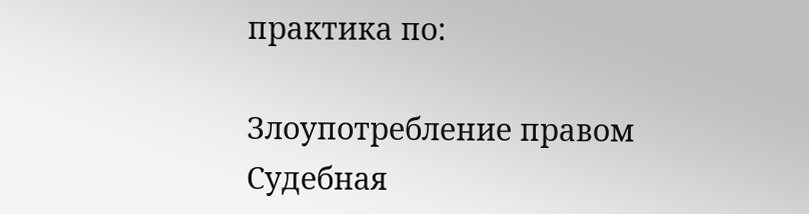практика по:

Злоупотребление правом
Судебная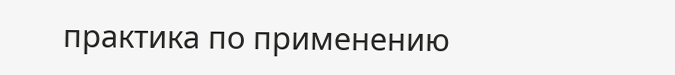практика по применению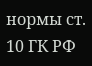нормы ст. 10 ГК РФ